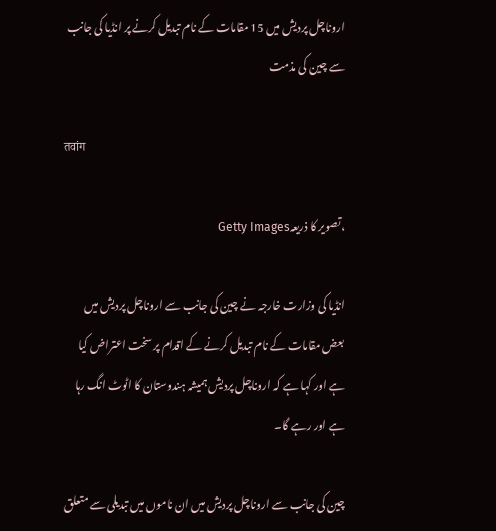اروناچل پردیش میں 15 مقامات کے نام تبدیل کرنے پر انڈیا کی جانب سے چین کی مذمت

तवांग

،تصویر کا ذریعہGetty Images

انڈیا کی وزارت خارجہ نے چین کی جانب سے اروناچل پردیش میں بعض مقامات کے نام تبدیل کرنے کے اقدام پر سخت اعتراض کیا ہے اور کہا ہے کہ اروناچل پردیش ہمیشہ ہندوستان کا اٹوٹ انگ رہا ہے اور رہے گا۔

چین کی جانب سے اروناچل پردیش میں ان ناموں میں تبدیلی سے متعلق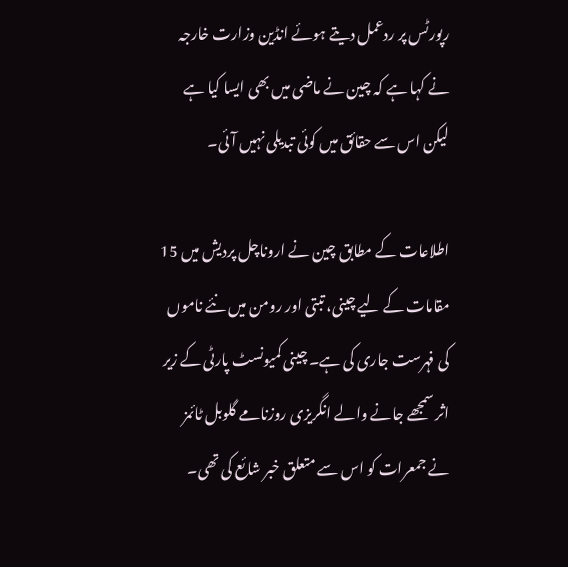رپورٹس پر ردعمل دیتے ہوئے انڈین وزارت خارجہ نے کہا ہے کہ چین نے ماضی میں بھی ایسا کیا ہے لیکن اس سے حقائق میں کوئی تبدیلی نہیں آئی۔

اطلاعات کے مطابق چین نے اروناچل پردیش میں 15 مقامات کے لیے چینی، تبتی اور رومن میں نئے ناموں کی فہرست جاری کی ہے۔ چینی کمیونسٹ پارٹی کے زیر اثر سمجھے جانے والے انگریزی روزنامے گلوبل ٹائمز نے جمعرات کو اس سے متعلق خبر شائع کی تھی۔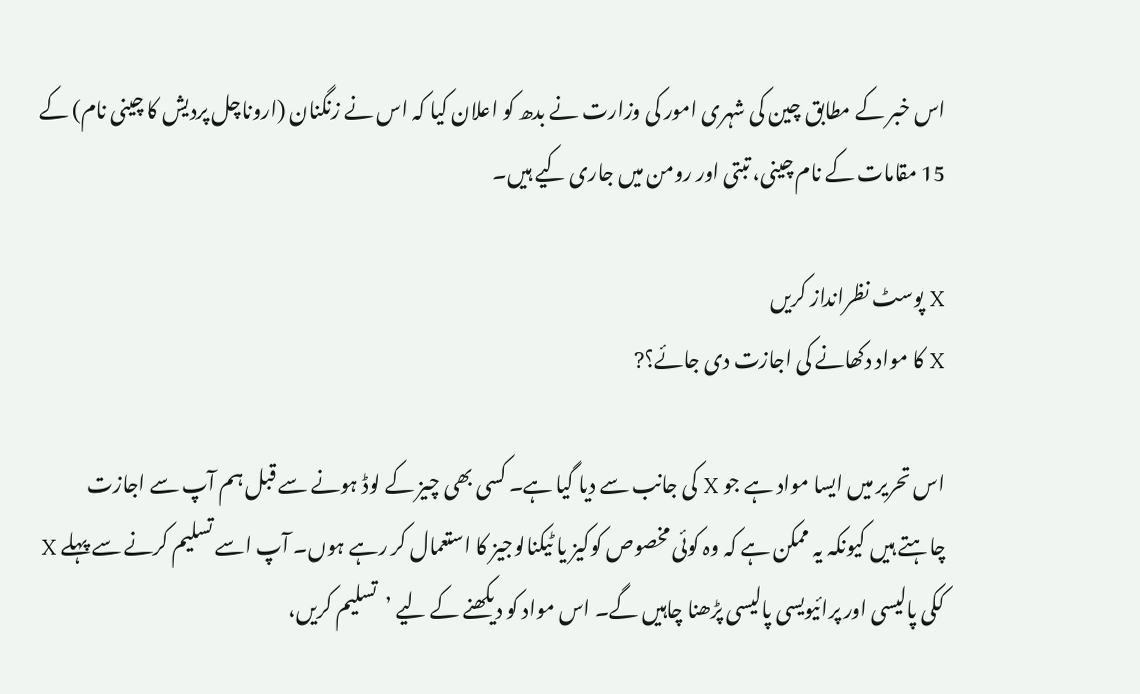اس خبر کے مطابق چین کی شہری امور کی وزارت نے بدھ کو اعلان کیا کہ اس نے زنگنان (اروناچل پردیش کا چینی نام) کے 15 مقامات کے نام چینی، تبتی اور رومن میں جاری کیے ہیں۔

X پوسٹ نظرانداز کریں
X کا مواد دکھانے کی اجازت دی جائے؟?

اس تحریر میں ایسا مواد ہے جو X کی جانب سے دیا گیا ہے۔ کسی بھی چیز کے لوڈ ہونے سے قبل ہم آپ سے اجازت چاہتے ہیں کیونکہ یہ ممکن ہے کہ وہ کوئی مخصوص کوکیز یا ٹیکنالوجیز کا استعمال کر رہے ہوں۔ آپ اسے تسلیم کرنے سے پہلے X ککی پالیسی اور پرائیویسی پالیسی پڑھنا چاہیں گے۔ اس مواد کو دیکھنے کے لیے ’تسلیم کریں،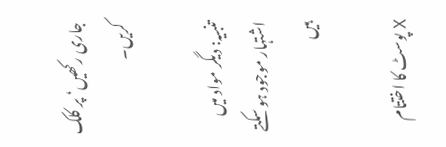جاری رکھیں‘ پر کلک کریں۔

تنبیہ: دیگر مواد میں اشتہار موجود ہو سکتے ہیں

X پوسٹ کا اختتام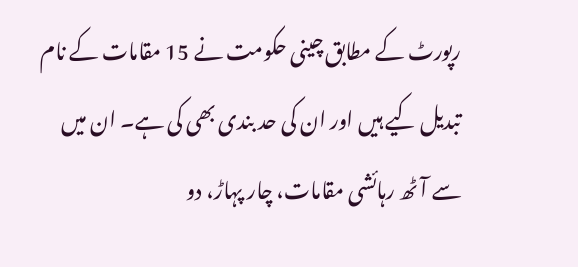رپورٹ کے مطابق چینی حکومت نے 15 مقامات کے نام تبدیل کیے ہیں اور ان کی حد بندی بھی کی ہے۔ ان میں سے آٹھ رہائشی مقامات، چار پہاڑ، دو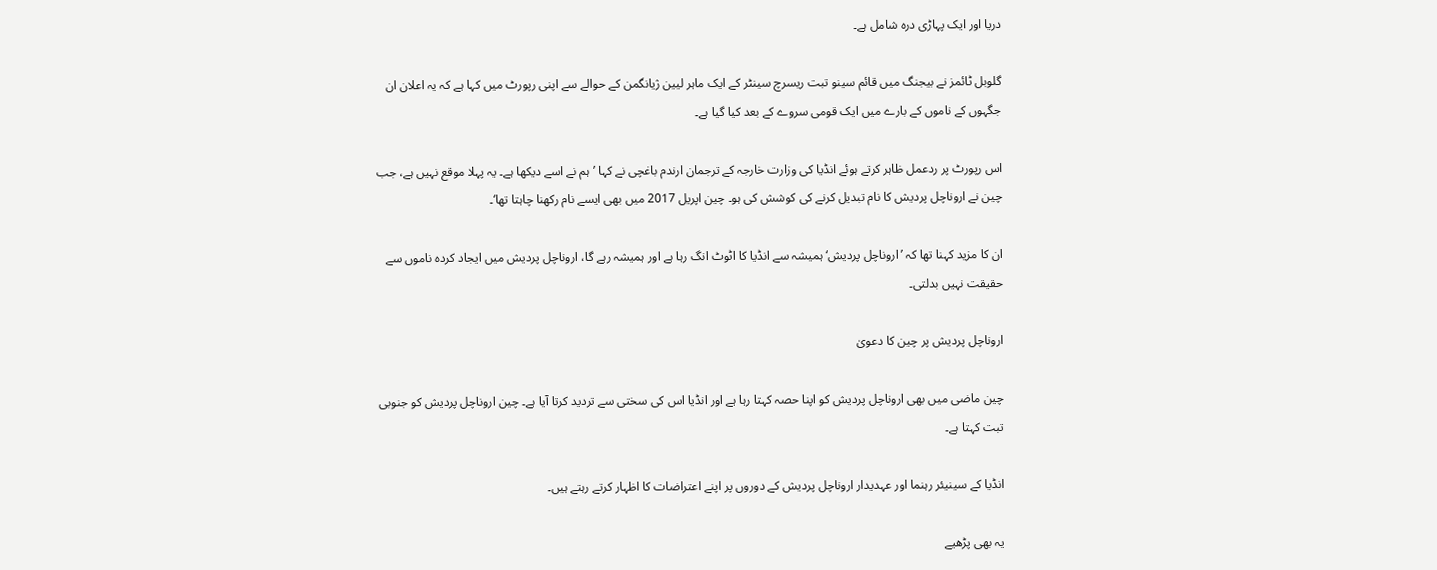دریا اور ایک پہاڑی درہ شامل ہے۔

گلوبل ٹائمز نے بیجنگ میں قائم سینو تبت ریسرچ سینٹر کے ایک ماہر لیین ژیانگمن کے حوالے سے اپنی رپورٹ میں کہا ہے کہ یہ اعلان ان جگہوں کے ناموں کے بارے میں ایک قومی سروے کے بعد کیا گیا ہے۔

اس رپورٹ پر ردعمل ظاہر کرتے ہوئے انڈیا کی وزارت خارجہ کے ترجمان ارندم باغچی نے کہا ’ہم نے اسے دیکھا ہے۔ یہ پہلا موقع نہیں ہے، جب چین نے اروناچل پردیش کا نام تبدیل کرنے کی کوشش کی ہو۔ چین اپریل 2017 میں بھی ایسے نام رکھنا چاہتا تھا‘۔

ان کا مزید کہنا تھا کہ ’اروناچل پردیش‘ ہمیشہ سے انڈیا کا اٹوٹ انگ رہا ہے اور ہمیشہ رہے گا، اروناچل پردیش میں ایجاد کردہ ناموں سے حقیقت نہیں بدلتی۔

اروناچل پردیش پر چین کا دعویٰ

چین ماضی میں بھی اروناچل پردیش کو اپنا حصہ کہتا رہا ہے اور انڈیا اس کی سختی سے تردید کرتا آیا ہے۔ چین اروناچل پردیش کو جنوبی تبت کہتا ہے۔

انڈیا کے سینیئر رہنما اور عہدیدار اروناچل پردیش کے دوروں پر اپنے اعتراضات کا اظہار کرتے رہتے ہیں۔

یہ بھی پڑھیے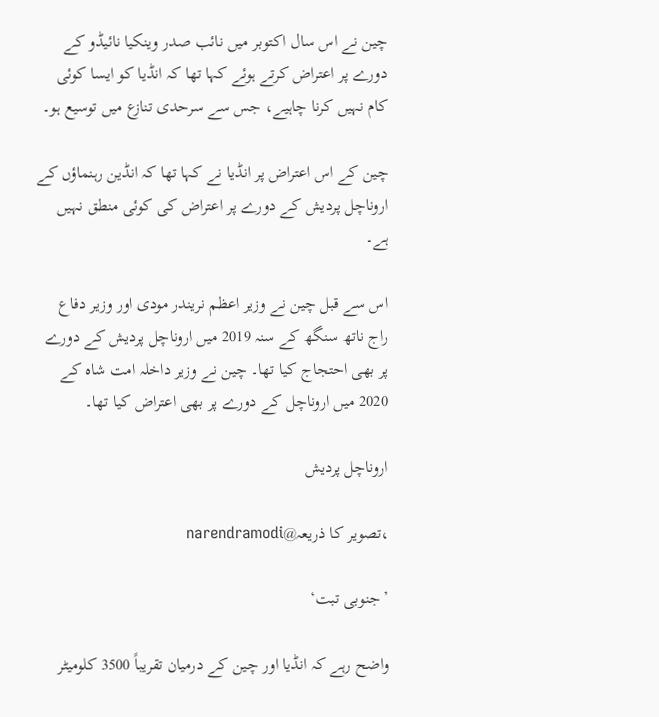چین نے اس سال اکتوبر میں نائب صدر وینکیا نائیڈو کے دورے پر اعتراض کرتے ہوئے کہا تھا کہ انڈیا کو ایسا کوئی کام نہیں کرنا چاہیے، جس سے سرحدی تنازع میں توسیع ہو۔

چین کے اس اعتراض پر انڈیا نے کہا تھا کہ انڈین رہنماؤں کے اروناچل پردیش کے دورے پر اعتراض کی کوئی منطق نہیں ہے۔

اس سے قبل چین نے وزیر اعظم نریندر مودی اور وزیر دفاع راج ناتھ سنگھ کے سنہ 2019 میں اروناچل پردیش کے دورے پر بھی احتجاج کیا تھا۔ چین نے وزیر داخلہ امت شاہ کے 2020 میں اروناچل کے دورے پر بھی اعتراض کیا تھا۔

اروناچل پردیش

،تصویر کا ذریعہ@narendramodi

’جنوبی تبت‘

واضح رہے کہ انڈیا اور چین کے درمیان تقریباً 3500 کلومیٹر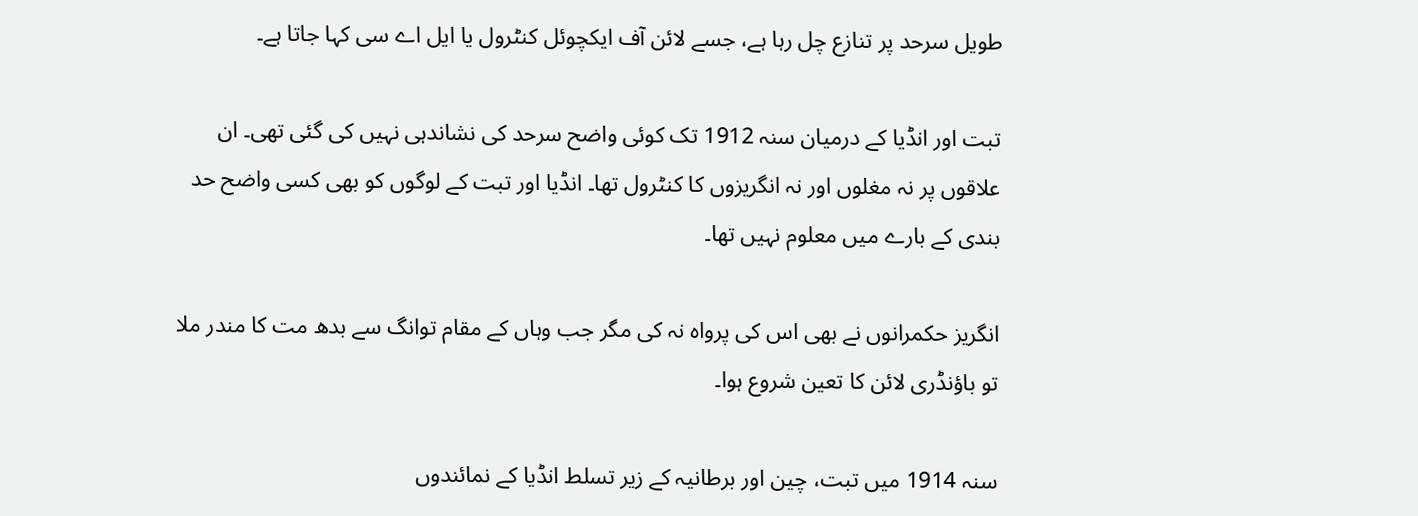طویل سرحد پر تنازع چل رہا ہے، جسے لائن آف ایکچوئل کنٹرول یا ایل اے سی کہا جاتا ہے۔

تبت اور انڈیا کے درمیان سنہ 1912 تک کوئی واضح سرحد کی نشاندہی نہیں کی گئی تھی۔ ان علاقوں پر نہ مغلوں اور نہ انگریزوں کا کنٹرول تھا۔ انڈیا اور تبت کے لوگوں کو بھی کسی واضح حد بندی کے بارے میں معلوم نہیں تھا۔

انگریز حکمرانوں نے بھی اس کی پرواہ نہ کی مگر جب وہاں کے مقام توانگ سے بدھ مت کا مندر ملا تو باؤنڈری لائن کا تعین شروع ہوا۔

سنہ 1914 میں تبت، چین اور برطانیہ کے زیر تسلط انڈیا کے نمائندوں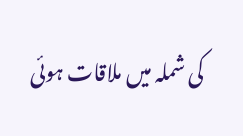کی شملہ میں ملاقات ہوئی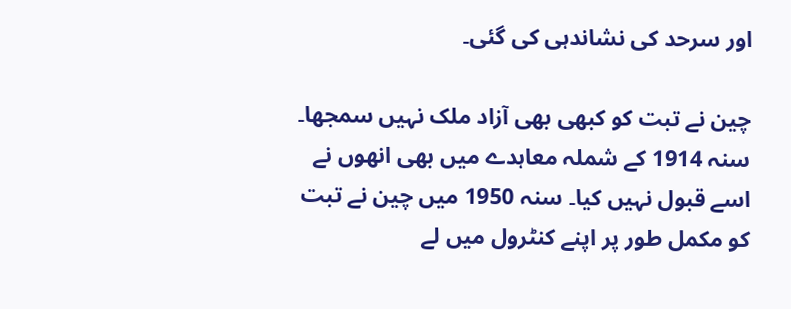اور سرحد کی نشاندہی کی گئی۔

چین نے تبت کو کبھی بھی آزاد ملک نہیں سمجھا۔ سنہ 1914 کے شملہ معاہدے میں بھی انھوں نے اسے قبول نہیں کیا۔ سنہ 1950 میں چین نے تبت کو مکمل طور پر اپنے کنٹرول میں لے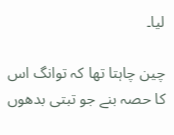لیا۔

چین چاہتا تھا کہ توانگ اس کا حصہ بنے جو تبتی بدھوں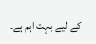کے لیے بہت اہم ہے۔